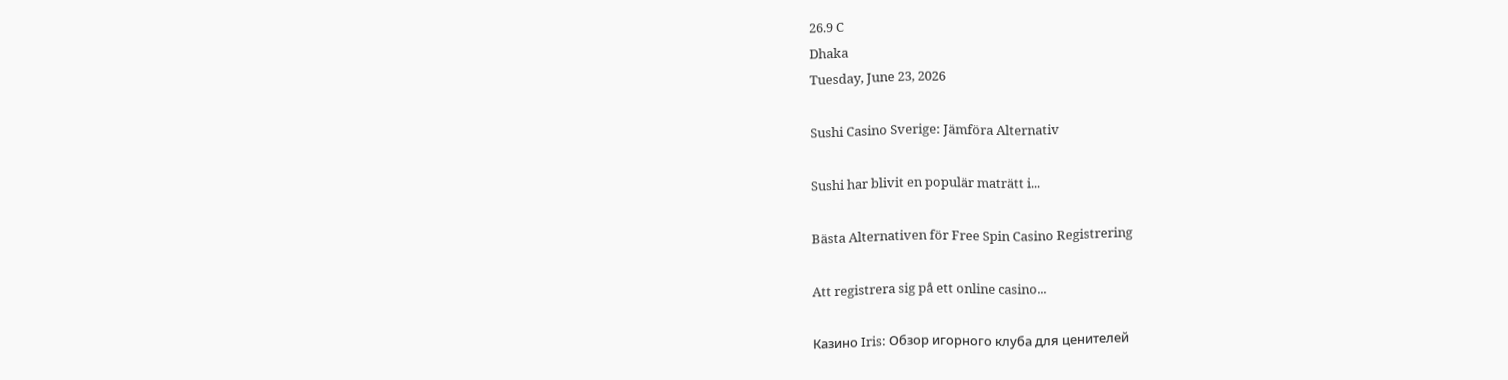26.9 C
Dhaka
Tuesday, June 23, 2026

Sushi Casino Sverige: Jämföra Alternativ

Sushi har blivit en populär maträtt i...

Bästa Alternativen för Free Spin Casino Registrering

Att registrera sig på ett online casino...

Казино Iris: Обзор игорного клуба для ценителей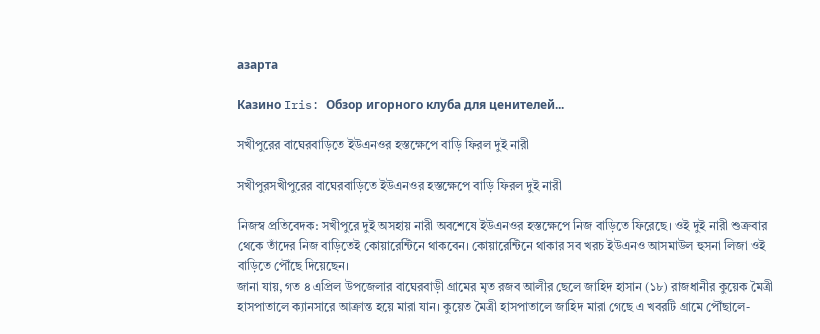азарта

Казино Iris: Обзор игорного клуба для ценителей...

সখীপুরের বাঘেরবাড়িতে ইউএনওর হস্তক্ষেপে বাড়ি ফিরল দুই নারী

সখীপুরসখীপুরের বাঘেরবাড়িতে ইউএনওর হস্তক্ষেপে বাড়ি ফিরল দুই নারী

নিজস্ব প্রতিবেদক: সখীপুরে দুই অসহায় নারী অবশেষে ইউএনওর হস্তক্ষেপে নিজ বাড়িতে ফিরেছে। ওই দুই নারী শুক্রবার থেকে তাঁদের নিজ বাড়িতেই কোয়ারেন্টিনে থাকবেন। কোয়ারেন্টিনে থাকার সব খরচ ইউএনও আসমাউল হুসনা লিজা ওই বাড়িতে পৌঁছে দিয়েছেন।
জানা যায়, গত ৪ এপ্রিল উপজেলার বাঘেরবাড়ী গ্রামের মৃত রজব আলীর ছেলে জাহিদ হাসান (১৮) রাজধানীর কুয়েক মৈত্রী হাসপাতালে ক্যানসারে আক্রান্ত হয়ে মারা যান। কুয়েত মৈত্রী হাসপাতালে জাহিদ মারা গেছে এ খবরটি গ্রামে পৌঁছালে-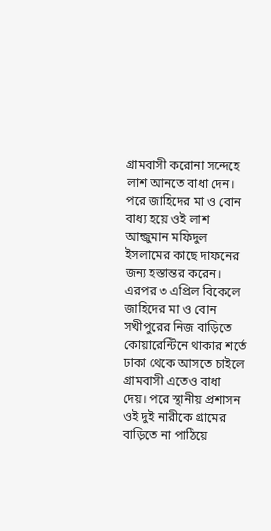গ্রামবাসী করোনা সন্দেহে লাশ আনতে বাধা দেন। পরে জাহিদের মা ও বোন বাধ্য হয়ে ওই লাশ আন্জুমান মফিদুল ইসলামের কাছে দাফনের জন্য হস্তান্তর করেন। এরপর ৩ এপ্রিল বিকেলে জাহিদের মা ও বোন সখীপুরের নিজ বাড়িতে কোয়ারেন্টিনে থাকার শর্তে ঢাকা থেকে আসতে চাইলে গ্রামবাসী এতেও বাধা দেয়। পরে স্থানীয় প্রশাসন ওই দুই নারীকে গ্রামের বাড়িতে না পাঠিয়ে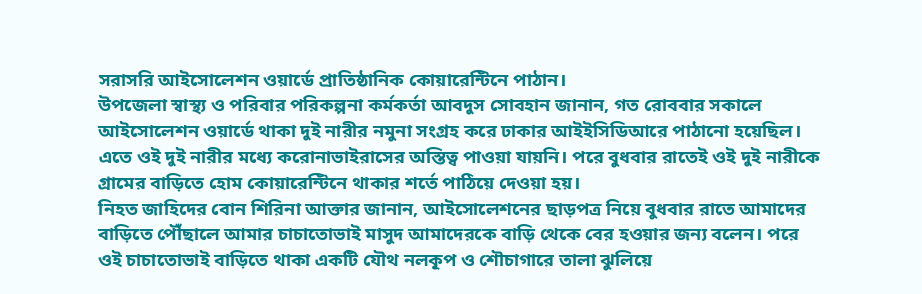সরাসরি আইসোলেশন ওয়ার্ডে প্রাতিষ্ঠানিক কোয়ারেন্টিনে পাঠান।
উপজেলা স্বাস্থ্য ও পরিবার পরিকল্পনা কর্মকর্তা আবদুস সোবহান জানান, গত রোববার সকালে আইসোলেশন ওয়ার্ডে থাকা দুই নারীর নমুনা সংগ্রহ করে ঢাকার আইইসিডিআরে পাঠানো হয়েছিল। এতে ওই দুই নারীর মধ্যে করোনাভাইরাসের অস্তিত্ব পাওয়া যায়নি। পরে বুধবার রাতেই ওই দুই নারীকে গ্রামের বাড়িতে হোম কোয়ারেন্টিনে থাকার শর্তে পাঠিয়ে দেওয়া হয়।
নিহত জাহিদের বোন শিরিনা আক্তার জানান, আইসোলেশনের ছাড়পত্র নিয়ে বুধবার রাতে আমাদের বাড়িতে পৌঁছালে আমার চাচাতোভাই মাসুদ আমাদেরকে বাড়ি থেকে বের হওয়ার জন্য বলেন। পরে ওই চাচাতোভাই বাড়িতে থাকা একটি যৌথ নলকূপ ও শৌচাগারে তালা ঝুলিয়ে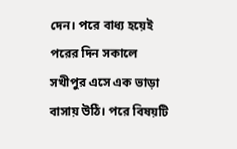দেন। পরে বাধ্য হয়েই পরের দিন সকালে সখীপুর এসে এক ভাড়া বাসায় উঠি। পরে বিষয়টি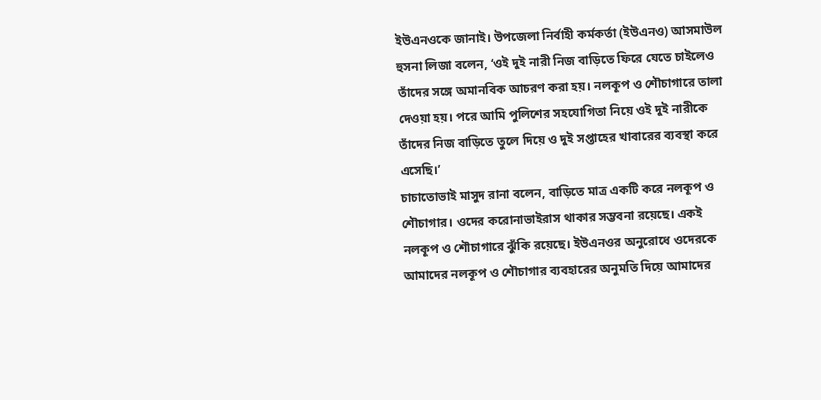ইউএনওকে জানাই। উপজেলা নির্বাহী কর্মকর্তা (ইউএনও) আসমাউল হুসনা লিজা বলেন, ‘ওই দুই নারী নিজ বাড়িতে ফিরে যেতে চাইলেও তাঁদের সঙ্গে অমানবিক আচরণ করা হয়। নলকূপ ও শৌচাগারে তালা দেওয়া হয়। পরে আমি পুলিশের সহযোগিতা নিয়ে ওই দুই নারীকে তাঁদের নিজ বাড়িতে তুলে দিয়ে ও দুই সপ্তাহের খাবারের ব্যবস্থা করে এসেছি।’
চাচাতোভাই মাসুদ রানা বলেন, বাড়িতে মাত্র একটি করে নলকূপ ও শৌচাগার। ওদের করোনাভাইরাস থাকার সম্ভবনা রয়েছে। একই নলকূপ ও শৌচাগারে ঝুঁকি রয়েছে। ইউএনওর অনুরোধে ওদেরকে আমাদের নলকূপ ও শৌচাগার ব্যবহারের অনুমতি দিয়ে আমাদের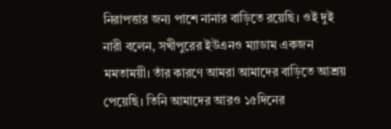নিরাপত্তার জন্য পাশে নানার বাড়িতে রয়েছি। ওই দুই নারী বলেন, সখীপুরের ইউএনও ম্যাডাম একজন মমতাময়ী। তাঁর কারণে আমরা আমাদের বাড়িতে আশ্রয় পেয়েছি। তিনি আমাদের আরও ১৫দিনের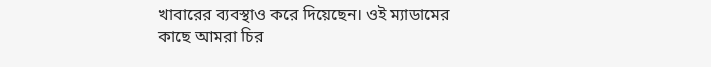খাবারের ব্যবস্থাও করে দিয়েছেন। ওই ম্যাডামের কাছে আমরা চির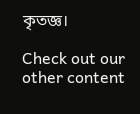কৃতজ্ঞ।

Check out our other content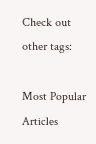Check out other tags:

Most Popular Articles